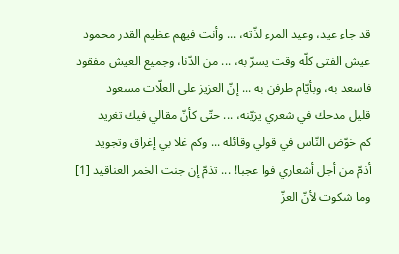قد جاء عيد، وعيد المرء لذّته، ... وأنت فيهم عظيم القدر محمود
عيش الفتى كلّه وقت يسرّ به، ... من الدّنا، وجميع العيش مفقود
فاسعد به، وبأيّام طرفن به ... إنّ العزيز على العلّات مسعود
قليل مدحك في شعري يزيّنه، ... حتّى كأنّ مقالي فيك تغريد
كم خوّض النّاس في قولي وقائله ... وكم غلا بي إغراق وتجويد
أذمّ من أجل أشعاري فوا عجبا! ... تذمّ إن جنت الخمر العناقيد [1]
وما شكوت لأنّ العزّ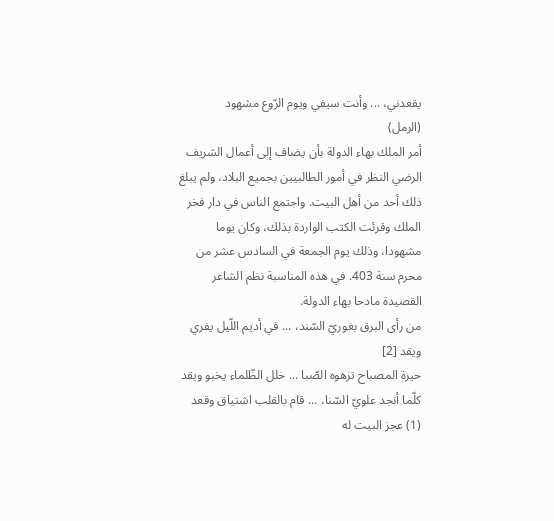يقعدني، ... وأنت سيفي ويوم الرّوع مشهود
(الرمل)
أمر الملك بهاء الدولة بأن يضاف إلى أعمال الشريف الرضي النظر في أمور الطالبيين بجميع البلاد، ولم يبلغ ذلك أحد من أهل البيت. واجتمع الناس في دار فخر الملك وقرئت الكتب الواردة بذلك، وكان يوما مشهودا، وذلك يوم الجمعة في السادس عشر من محرم سنة 403. في هذه المناسبة نظم الشاعر القصيدة مادحا بهاء الدولة.
من رأى البرق بغوريّ السّند، ... في أديم اللّيل يفري ويقد [2]
حيرة المصباح تزهوه الصّبا ... خلل الظّلماء يخبو ويقد
كلّما أنجد علويّ السّنا، ... قام بالقلب اشتياق وقعد
(1) عجز البيت له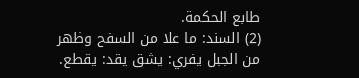طابع الحكمة.
(2) السند: ما علا من السفح وظهر من الجبل يفري: يشق يقد: يقطع.